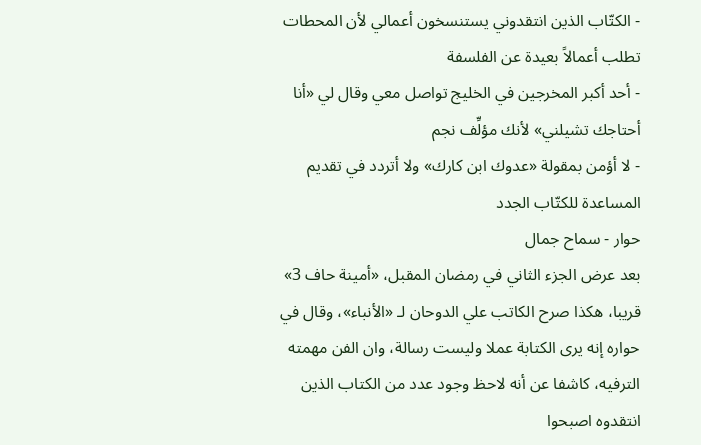- الكتّاب الذين انتقدوني يستنسخون أعمالي لأن المحطات تطلب أعمالاً بعيدة عن الفلسفة
- أحد أكبر المخرجين في الخليج تواصل معي وقال لي «أنا أحتاجك تشيلني» لأنك مؤلِّف نجم
- لا أؤمن بمقولة «عدوك ابن كارك» ولا أتردد في تقديم المساعدة للكتّاب الجدد
حوار - سماح جمال
بعد عرض الجزء الثاني في رمضان المقبل، «أمينة حاف 3» قريبا، هكذا صرح الكاتب علي الدوحان لـ «الأنباء»، وقال في حواره إنه يرى الكتابة عملا وليست رسالة، وان الفن مهمته الترفيه، كاشفا عن أنه لاحظ وجود عدد من الكتاب الذين انتقدوه اصبحوا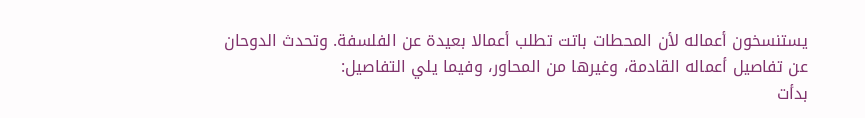يستنسخون أعماله لأن المحطات باتت تطلب أعمالا بعيدة عن الفلسفة. وتحدث الدوحان عن تفاصيل أعماله القادمة، وغيرها من المحاور، وفيما يلي التفاصيل:
بدأت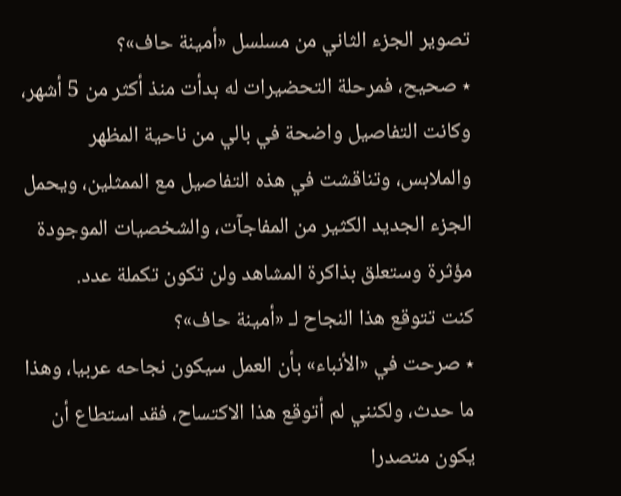تصوير الجزء الثاني من مسلسل «أمينة حاف»؟
٭ صحيح، فمرحلة التحضيرات له بدأت منذ أكثر من 5 أشهر، وكانت التفاصيل واضحة في بالي من ناحية المظهر والملابس، وتناقشت في هذه التفاصيل مع الممثلين، ويحمل الجزء الجديد الكثير من المفاجآت، والشخصيات الموجودة مؤثرة وستعلق بذاكرة المشاهد ولن تكون تكملة عدد.
كنت تتوقع هذا النجاح لـ «أمينة حاف»؟
٭ صرحت في «الأنباء» بأن العمل سيكون نجاحه عربيا، وهذا ما حدث، ولكنني لم أتوقع هذا الاكتساح، فقد استطاع أن يكون متصدرا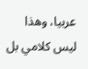عربيا، وهذا ليس كلامي بل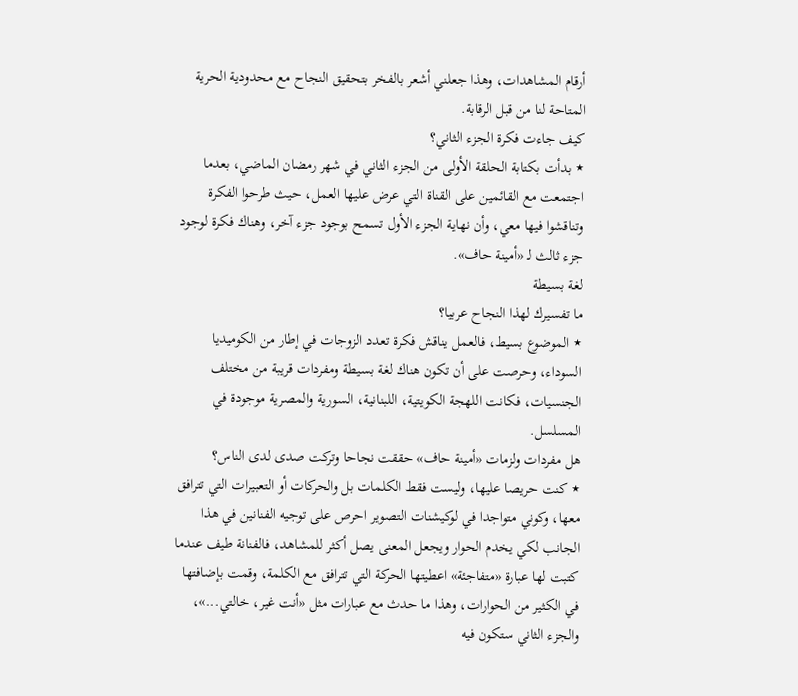أرقام المشاهدات، وهذا جعلني أشعر بالفخر بتحقيق النجاح مع محدودية الحرية المتاحة لنا من قبل الرقابة.
كيف جاءت فكرة الجزء الثاني؟
٭ بدأت بكتابة الحلقة الأولى من الجزء الثاني في شهر رمضان الماضي، بعدما اجتمعت مع القائمين على القناة التي عرض عليها العمل، حيث طرحوا الفكرة وتناقشوا فيها معي، وأن نهاية الجزء الأول تسمح بوجود جزء آخر، وهناك فكرة لوجود جزء ثالث لـ «أمينة حاف».
لغة بسيطة
ما تفسيرك لهذا النجاح عربيا؟
٭ الموضوع بسيط، فالعمل يناقش فكرة تعدد الزوجات في إطار من الكوميديا السوداء، وحرصت على أن تكون هناك لغة بسيطة ومفردات قريبة من مختلف الجنسيات، فكانت اللهجة الكويتية، اللبنانية، السورية والمصرية موجودة في المسلسل.
هل مفردات ولزمات «أمينة حاف» حققت نجاحا وتركت صدى لدى الناس؟
٭ كنت حريصا عليها، وليست فقط الكلمات بل والحركات أو التعبيرات التي تترافق معها، وكوني متواجدا في لوكيشنات التصوير احرص على توجيه الفنانين في هذا الجانب لكي يخدم الحوار ويجعل المعنى يصل أكثر للمشاهد، فالفنانة طيف عندما كتبت لها عبارة «متفاجئة» اعطيتها الحركة التي تترافق مع الكلمة، وقمت بإضافتها في الكثير من الحوارات، وهذا ما حدث مع عبارات مثل «أنت غير، خالتي...»، والجزء الثاني ستكون فيه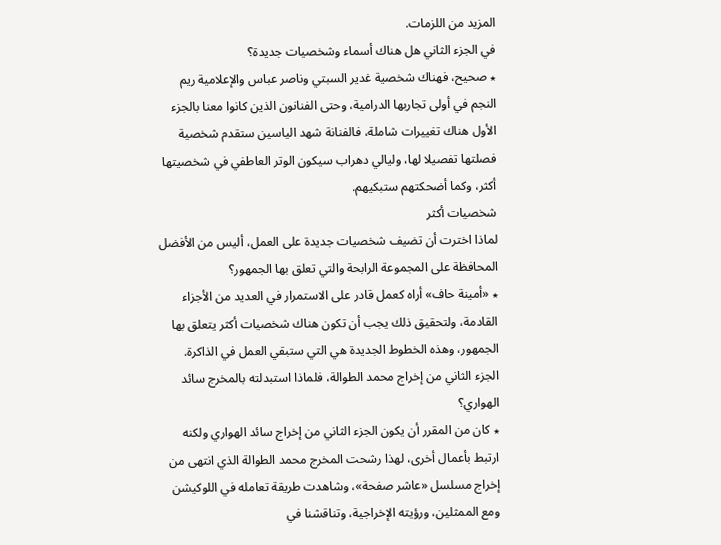المزيد من اللزمات.
في الجزء الثاني هل هناك أسماء وشخصيات جديدة؟
٭ صحيح، فهناك شخصية غدير السبتي وناصر عباس والإعلامية ريم النجم في أولى تجاربها الدرامية، وحتى الفنانون الذين كانوا معنا بالجزء الأول هناك تغييرات شاملة، فالفنانة شهد الياسين ستقدم شخصية فصلتها تفصيلا لها، وليالي دهراب سيكون الوتر العاطفي في شخصيتها أكثر، وكما أضحكتهم ستبكيهم.
شخصيات أكثر
لماذا اخترت أن تضيف شخصيات جديدة على العمل، أليس من الأفضل المحافظة على المجموعة الرابحة والتي تعلق بها الجمهور؟
٭ «أمينة حاف» أراه كعمل قادر على الاستمرار في العديد من الأجزاء القادمة، ولتحقيق ذلك يجب أن تكون هناك شخصيات أكثر يتعلق بها الجمهور، وهذه الخطوط الجديدة هي التي ستبقي العمل في الذاكرة.
الجزء الثاني من إخراج محمد الطوالة، فلماذا استبدلته بالمخرج سائد الهواري؟
٭ كان من المقرر أن يكون الجزء الثاني من إخراج سائد الهواري ولكنه ارتبط بأعمال أخرى، لهذا رشحت المخرج محمد الطوالة الذي انتهى من إخراج مسلسل «عاشر صفحة»، وشاهدت طريقة تعامله في اللوكيشن ومع الممثلين، ورؤيته الإخراجية، وتناقشنا في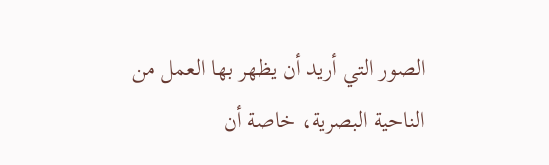الصور التي أريد أن يظهر بها العمل من الناحية البصرية، خاصة أن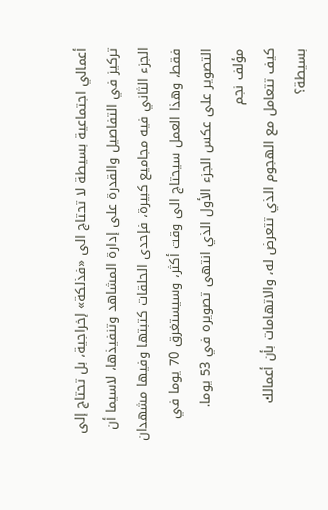أعمالي اجتماعية بسيطة لا تحتاج الى «فذلكة» إخراجية، بل تحتاج إلى تركيز في التفاصيل والقدرة على إدارة المشاهد وتنفيذها، لاسيما أن الجزء الثاني فيه مجاميع كبيرة، فإحدى الحلقات كتبتها وفيها مشهدان فقط، وهذا العمل سيحتاج الى وقت أكثر، وسيستغرق 70 يوما في التصوير على عكس الجزء الأول الذي انتهى تصويره في 53 يوما.
مؤلف نجم
كيف تتعامل مع الهجوم الذي تتعرض له، والاتهامات بأن أعمالك بسيطة؟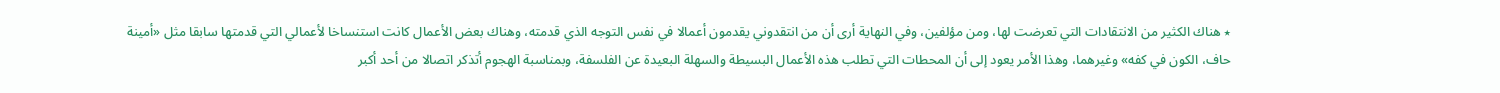٭ هناك الكثير من الانتقادات التي تعرضت لها، ومن مؤلفين، وفي النهاية أرى أن من انتقدوني يقدمون أعمالا في نفس التوجه الذي قدمته، وهناك بعض الأعمال كانت استنساخا لأعمالي التي قدمتها سابقا مثل «أمينة حاف، الكون في كفه» وغيرهما، وهذا الأمر يعود إلى أن المحطات التي تطلب هذه الأعمال البسيطة والسهلة البعيدة عن الفلسفة، وبمناسبة الهجوم أتذكر اتصالا من أحد أكبر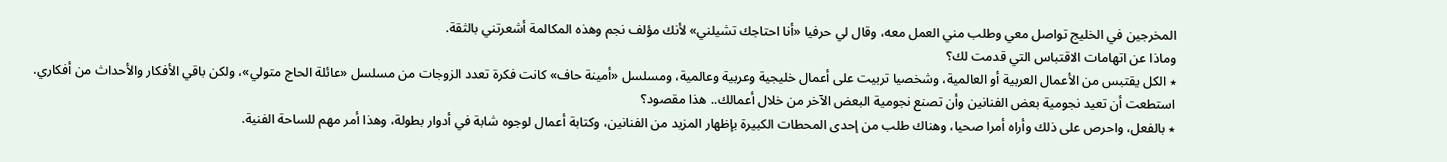المخرجين في الخليج تواصل معي وطلب مني العمل معه، وقال لي حرفيا «أنا احتاجك تشيلني» لأنك مؤلف نجم وهذه المكالمة أشعرتني بالثقة.
وماذا عن اتهامات الاقتباس التي قدمت لك؟
٭ الكل يقتبس من الأعمال العربية أو العالمية، وشخصيا تربيت على أعمال خليجية وعربية وعالمية، ومسلسل «أمينة حاف» كانت فكرة تعدد الزوجات من مسلسل «عائلة الحاج متولي»، ولكن باقي الأفكار والأحداث من أفكاري.
استطعت أن تعيد نجومية بعض الفنانين وأن تصنع نجومية البعض الآخر من خلال أعمالك.. هذا مقصود؟
٭ بالفعل، واحرص على ذلك وأراه أمرا صحيا، وهناك طلب من إحدى المحطات الكبيرة بإظهار المزيد من الفنانين، وكتابة أعمال لوجوه شابة في أدوار بطولة، وهذا أمر مهم للساحة الفنية.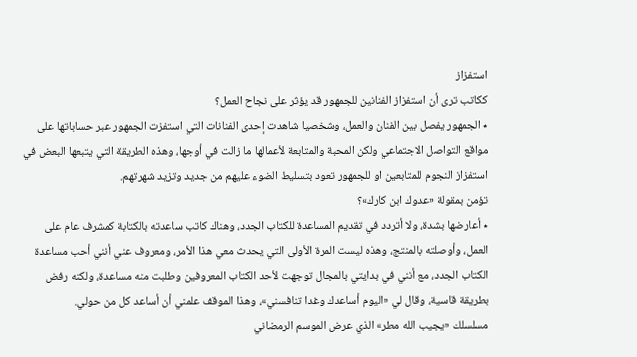استفزاز
ككاتب ترى أن استفزاز الفنانين للجمهور قد يؤثر على نجاح العمل؟
٭ الجمهور يفصل بين الفنان والعمل، وشخصيا شاهدت إحدى الفنانات التي استفزت الجمهور عبر حساباتها على مواقع التواصل الاجتماعي ولكن المحبة والمتابعة لأعمالها ما زالت في أوجها، وهذه الطريقة التي يتبعها البعض في استفزاز النجوم للمتابعين او للجمهور تعود بتسليط الضوء عليهم من جديد وتزيد شهرتهم.
تؤمن بمقولة «عدوك ابن كارك»؟
٭ أعارضها بشدة، ولا أتردد في تقديم المساعدة للكتاب الجدد، وهناك كاتب ساعدته بالكتابة كمشرف عام على العمل، وأوصلته بالمنتج، وهذه ليست المرة الأولى التي يحدث معي هذا الأمر، ومعروف عني أنني أحب مساعدة الكتاب الجدد، مع أنني في بدايتي بالمجال توجهت لأحد الكتاب المعروفين وطلبت منه مساعدة، ولكنه رفض بطريقة قاسية، وقال لي «اليوم أساعدك وغدا تنافسني»، وهذا الموقف علمني أن أساعد كل من حولي.
مسلسلك «يجيب الله مطر» الذي عرض الموسم الرمضاني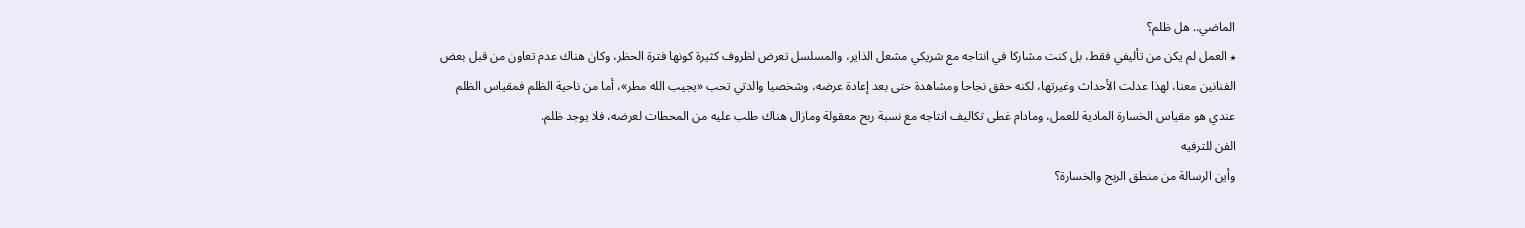الماضي.. هل ظلم؟
٭ العمل لم يكن من تأليفي فقط، بل كنت مشاركا في انتاجه مع شريكي مشعل الذاير، والمسلسل تعرض لظروف كثيرة كونها فترة الحظر، وكان هناك عدم تعاون من قبل بعض الفنانين معنا، لهذا عدلت الأحداث وغيرتها، لكنه حقق نجاحا ومشاهدة حتى بعد إعادة عرضه، وشخصيا والدتي تحب «يجيب الله مطر»، أما من ناحية الظلم فمقياس الظلم عندي هو مقياس الخسارة المادية للعمل، ومادام غطى تكاليف انتاجه مع نسبة ربح معقولة ومازال هناك طلب عليه من المحطات لعرضه، فلا يوجد ظلم.
الفن للترفيه
وأين الرسالة من منطق الربح والخسارة؟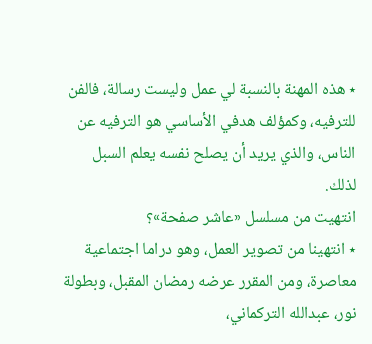٭ هذه المهنة بالنسبة لي عمل وليست رسالة، فالفن للترفيه، وكمؤلف هدفي الأساسي هو الترفيه عن الناس، والذي يريد أن يصلح نفسه يعلم السبل لذلك.
انتهيت من مسلسل «عاشر صفحة»؟
٭ انتهينا من تصوير العمل، وهو دراما اجتماعية معاصرة، ومن المقرر عرضه رمضان المقبل، وبطولة نور، عبدالله التركماني،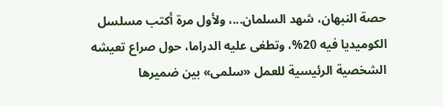حصة النبهان، شهد السلمان...، ولأول مرة أكتب مسلسل الكوميديا فيه 20%، وتطغى عليه الدراما، حول صراع تعيشه الشخصية الرئيسية للعمل «سلمى» بين ضميرها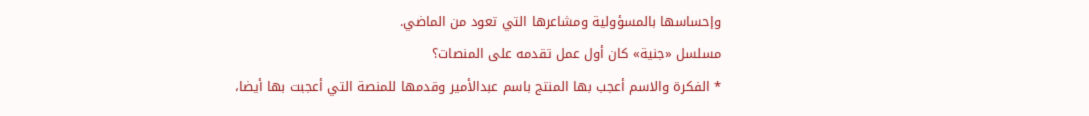وإحساسها بالمسؤولية ومشاعرها التي تعود من الماضي.
مسلسل «جنية» كان أول عمل تقدمه على المنصات؟
٭ الفكرة والاسم أعجب بها المنتج باسم عبدالأمير وقدمها للمنصة التي أعجبت بها أيضا،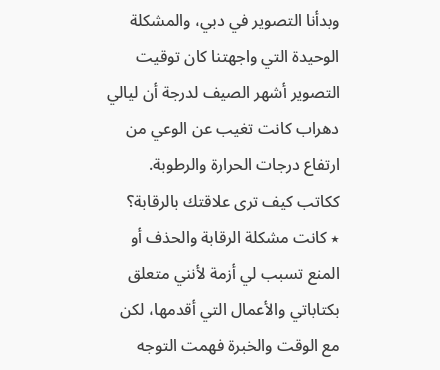وبدأنا التصوير في دبي، والمشكلة الوحيدة التي واجهتنا كان توقيت التصوير أشهر الصيف لدرجة أن ليالي دهراب كانت تغيب عن الوعي من ارتفاع درجات الحرارة والرطوبة.
ككاتب كيف ترى علاقتك بالرقابة؟
٭ كانت مشكلة الرقابة والحذف أو المنع تسبب لي أزمة لأنني متعلق بكتاباتي والأعمال التي أقدمها، لكن مع الوقت والخبرة فهمت التوجه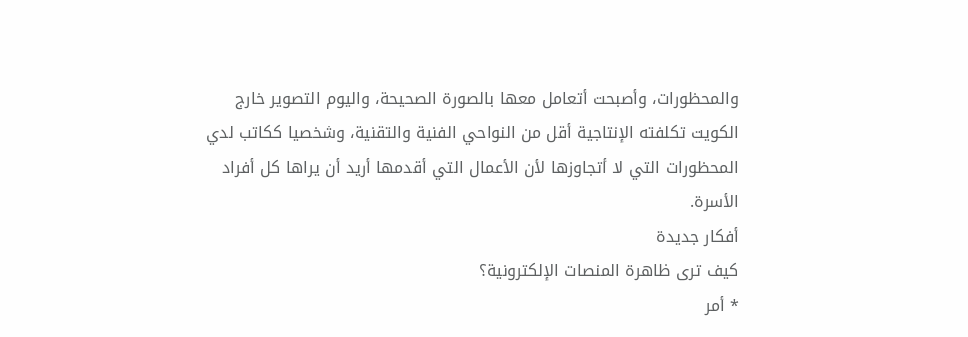والمحظورات، وأصبحت أتعامل معها بالصورة الصحيحة، واليوم التصوير خارج الكويت تكلفته الإنتاجية أقل من النواحي الفنية والتقنية، وشخصيا ككاتب لدي المحظورات التي لا أتجاوزها لأن الأعمال التي أقدمها أريد أن يراها كل أفراد الأسرة.
أفكار جديدة
كيف ترى ظاهرة المنصات الإلكترونية؟
٭ أمر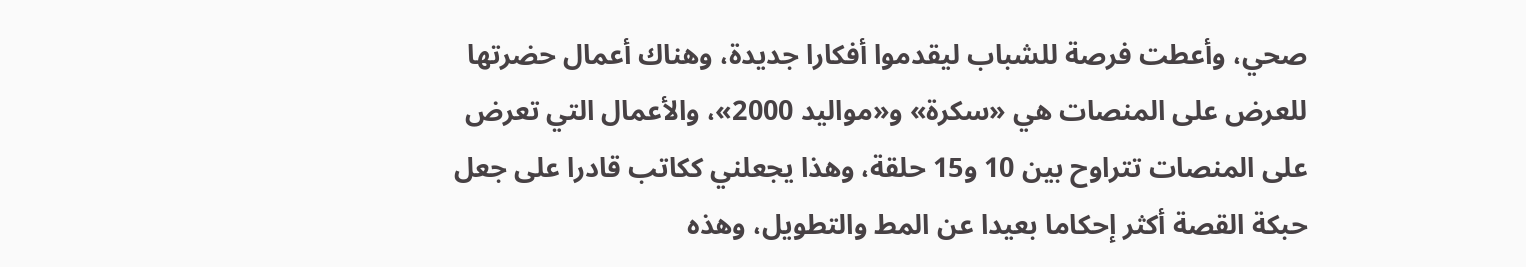صحي، وأعطت فرصة للشباب ليقدموا أفكارا جديدة، وهناك أعمال حضرتها للعرض على المنصات هي «سكرة» و«مواليد 2000»، والأعمال التي تعرض على المنصات تتراوح بين 10 و15 حلقة، وهذا يجعلني ككاتب قادرا على جعل حبكة القصة أكثر إحكاما بعيدا عن المط والتطويل، وهذه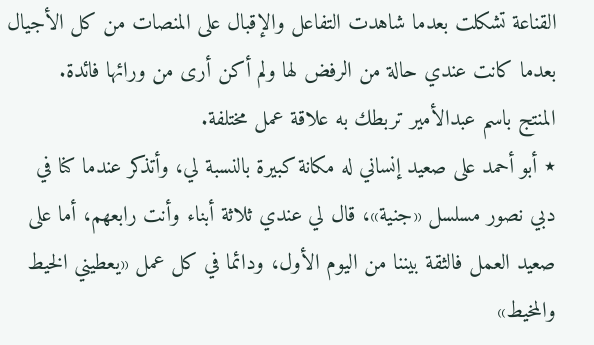القناعة تشكلت بعدما شاهدت التفاعل والإقبال على المنصات من كل الأجيال بعدما كانت عندي حالة من الرفض لها ولم أكن أرى من ورائها فائدة.
المنتج باسم عبدالأمير تربطك به علاقة عمل مختلفة.
٭ أبو أحمد على صعيد إنساني له مكانة كبيرة بالنسبة لي، وأتذكر عندما كنا في دبي نصور مسلسل «جنية»، قال لي عندي ثلاثة أبناء وأنت رابعهم، أما على صعيد العمل فالثقة بيننا من اليوم الأول، ودائما في كل عمل «يعطيني الخيط والمخيط»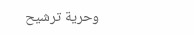وحرية ترشيح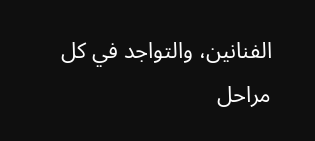الفنانين، والتواجد في كل مراحل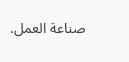صناعة العمل.